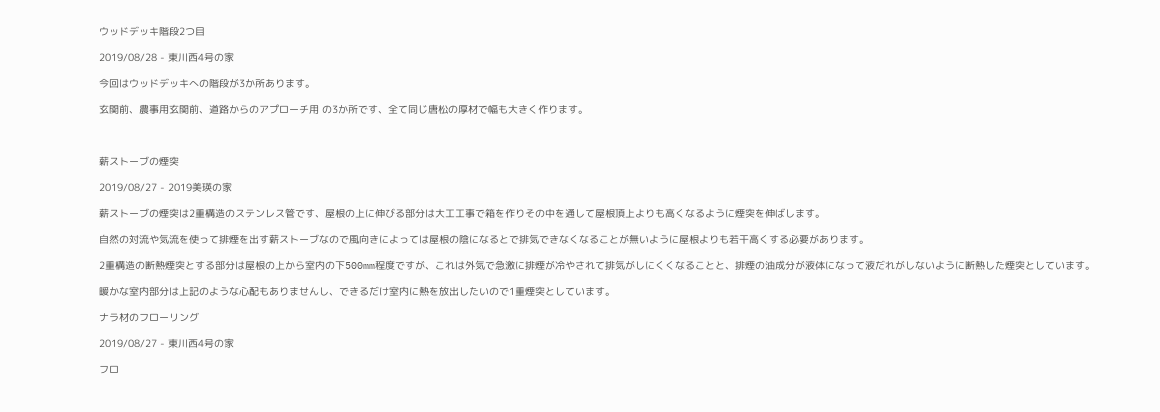ウッドデッキ階段2つ目

2019/08/28 - 東川西4号の家

今回はウッドデッキへの階段が3か所あります。

玄関前、農事用玄関前、道路からのアプローチ用 の3か所です、全て同じ唐松の厚材で幅も大きく作ります。



薪ストーブの煙突

2019/08/27 - 2019美瑛の家

薪ストーブの煙突は2重構造のステンレス管です、屋根の上に伸びる部分は大工工事で箱を作りその中を通して屋根頂上よりも高くなるように煙突を伸ばします。

自然の対流や気流を使って排煙を出す薪ストーブなので風向きによっては屋根の陰になるとで排気できなくなることが無いように屋根よりも若干高くする必要があります。

2重構造の断熱煙突とする部分は屋根の上から室内の下500mm程度ですが、これは外気で急激に排煙が冷やされて排気がしにくくなることと、排煙の油成分が液体になって液だれがしないように断熱した煙突としています。

暖かな室内部分は上記のような心配もありませんし、できるだけ室内に熱を放出したいので1重煙突としています。

ナラ材のフローリング

2019/08/27 - 東川西4号の家

フロ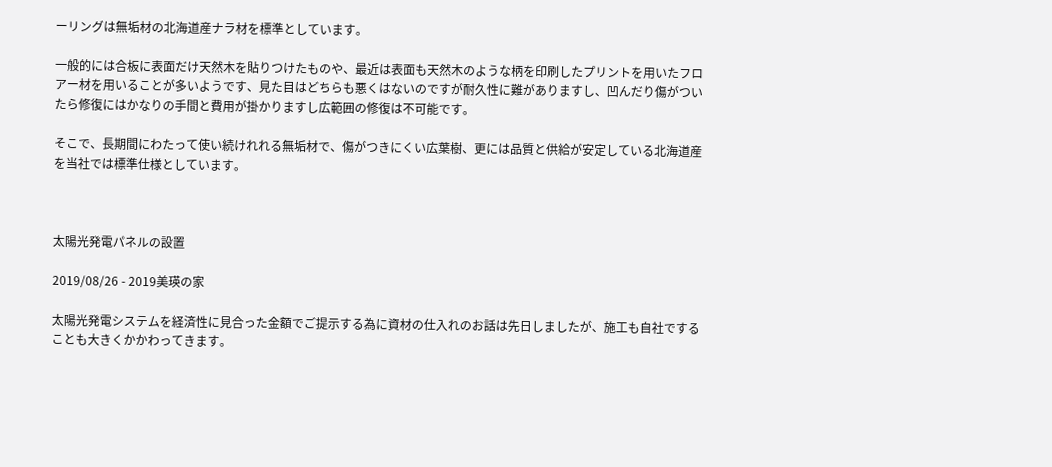ーリングは無垢材の北海道産ナラ材を標準としています。

一般的には合板に表面だけ天然木を貼りつけたものや、最近は表面も天然木のような柄を印刷したプリントを用いたフロアー材を用いることが多いようです、見た目はどちらも悪くはないのですが耐久性に難がありますし、凹んだり傷がついたら修復にはかなりの手間と費用が掛かりますし広範囲の修復は不可能です。

そこで、長期間にわたって使い続けれれる無垢材で、傷がつきにくい広葉樹、更には品質と供給が安定している北海道産を当社では標準仕様としています。



太陽光発電パネルの設置

2019/08/26 - 2019美瑛の家

太陽光発電システムを経済性に見合った金額でご提示する為に資材の仕入れのお話は先日しましたが、施工も自社ですることも大きくかかわってきます。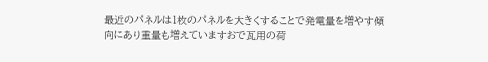最近のパネルは1枚のパネルを大きくすることで発電量を増やす傾向にあり重量も増えていますおで瓦用の荷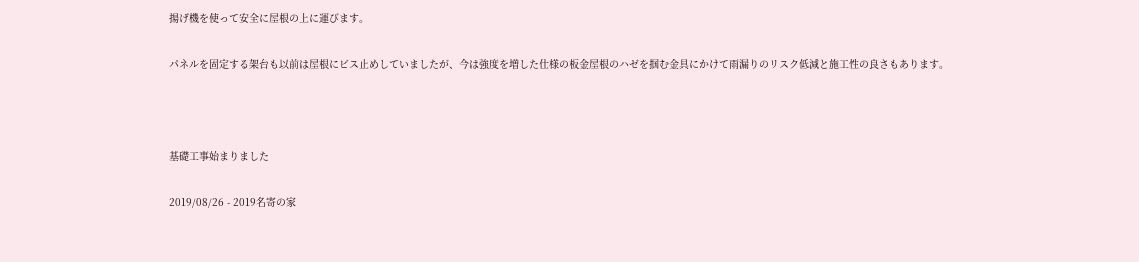揚げ機を使って安全に屋根の上に運びます。

パネルを固定する架台も以前は屋根にビス止めしていましたが、今は強度を増した仕様の板金屋根のハゼを掴む金具にかけて雨漏りのリスク低減と施工性の良さもあります。



基礎工事始まりました

2019/08/26 - 2019名寄の家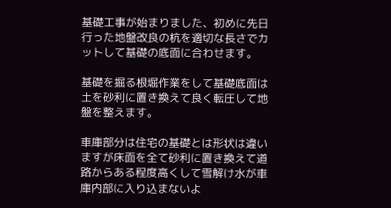基礎工事が始まりました、初めに先日行った地盤改良の杭を適切な長さでカットして基礎の底面に合わせます。

基礎を掘る根堀作業をして基礎底面は土を砂利に置き換えて良く転圧して地盤を整えます。

車庫部分は住宅の基礎とは形状は違いますが床面を全て砂利に置き換えて道路からある程度高くして雪解け水が車庫内部に入り込まないよ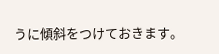うに傾斜をつけておきます。